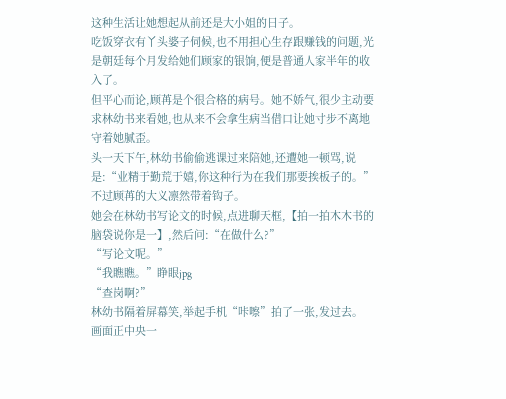这种生活让她想起从前还是大小姐的日子。
吃饭穿衣有丫头婆子伺候,也不用担心生存跟赚钱的问题,光是朝廷每个月发给她们顾家的银饷,便是普通人家半年的收入了。
但平心而论,顾苒是个很合格的病号。她不娇气,很少主动要求林幼书来看她,也从来不会拿生病当借口让她寸步不离地守着她腻歪。
头一天下午,林幼书偷偷逃课过来陪她,还遭她一顿骂,说是:“业精于勤荒于嬉,你这种行为在我们那要挨板子的。”
不过顾苒的大义凛然带着钩子。
她会在林幼书写论文的时候,点进聊天框,【拍一拍木木书的脑袋说你是一】,然后问:“在做什么?”
“写论文呢。”
“我瞧瞧。”睁眼jpg
“查岗啊?”
林幼书隔着屏幕笑,举起手机“咔嚓”拍了一张,发过去。
画面正中央一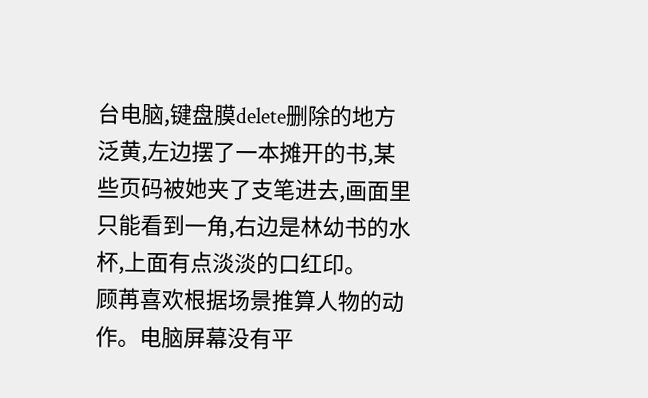台电脑,键盘膜delete删除的地方泛黄,左边摆了一本摊开的书,某些页码被她夹了支笔进去,画面里只能看到一角,右边是林幼书的水杯,上面有点淡淡的口红印。
顾苒喜欢根据场景推算人物的动作。电脑屏幕没有平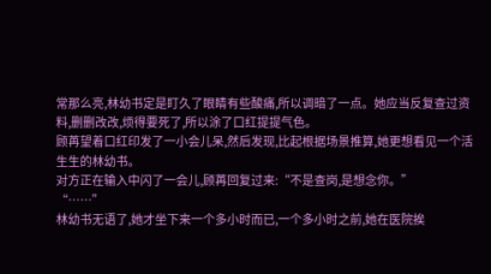常那么亮,林幼书定是盯久了眼睛有些酸痛,所以调暗了一点。她应当反复查过资料,删删改改,烦得要死了,所以涂了口红提提气色。
顾苒望着口红印发了一小会儿呆,然后发现,比起根据场景推算,她更想看见一个活生生的林幼书。
对方正在输入中闪了一会儿,顾苒回复过来:“不是查岗,是想念你。”
“……”
林幼书无语了,她才坐下来一个多小时而已,一个多小时之前,她在医院挨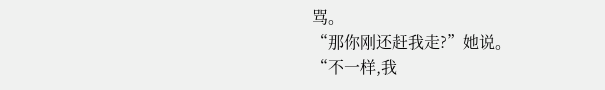骂。
“那你刚还赶我走?”她说。
“不一样,我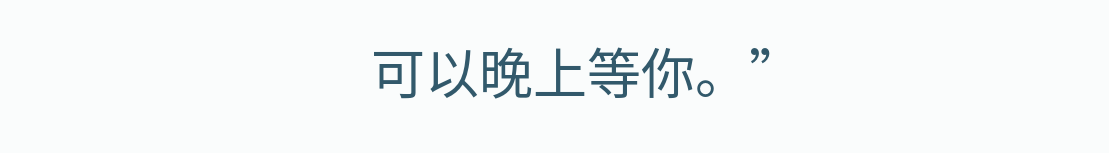可以晚上等你。”